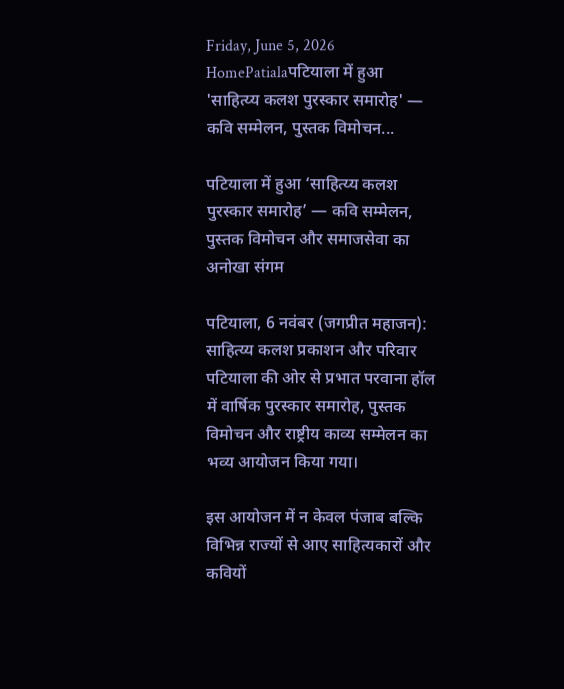Friday, June 5, 2026
HomePatialaपटियाला में हुआ 'साहित्य्य कलश पुरस्कार समारोह' — कवि सम्मेलन, पुस्तक विमोचन...

पटियाला में हुआ ‘साहित्य्य कलश पुरस्कार समारोह’ — कवि सम्मेलन, पुस्तक विमोचन और समाजसेवा का अनोखा संगम

पटियाला, 6 नवंबर (जगप्रीत महाजन): साहित्य्य कलश प्रकाशन और परिवार पटियाला की ओर से प्रभात परवाना हॉल में वार्षिक पुरस्कार समारोह, पुस्तक विमोचन और राष्ट्रीय काव्य सम्मेलन का भव्य आयोजन किया गया।

इस आयोजन में न केवल पंजाब बल्कि विभिन्न राज्यों से आए साहित्यकारों और कवियों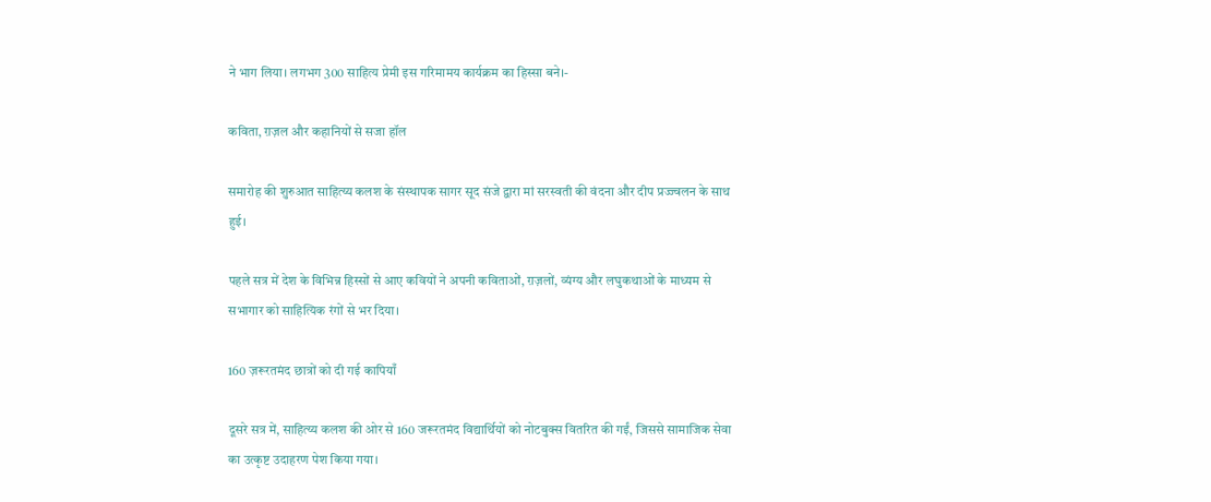ने भाग लिया। लगभग 300 साहित्य प्रेमी इस गरिमामय कार्यक्रम का हिस्सा बने।-

कविता, ग़ज़ल और कहानियों से सजा हॉल

समारोह की शुरुआत साहित्य्य कलश के संस्थापक सागर सूद संजे द्वारा मां सरस्वती की वंदना और दीप प्रज्ज्वलन के साथ हुई।

पहले सत्र में देश के विभिन्न हिस्सों से आए कवियों ने अपनी कविताओं, ग़ज़लों, व्यंग्य और लघुकथाओं के माध्यम से सभागार को साहित्यिक रंगों से भर दिया।

160 ज़रूरतमंद छात्रों को दी गई कापियाँ

दूसरे सत्र में, साहित्य्य कलश की ओर से 160 जरूरतमंद विद्यार्थियों को नोटबुक्स वितरित की गईं, जिससे सामाजिक सेवा का उत्कृष्ट उदाहरण पेश किया गया।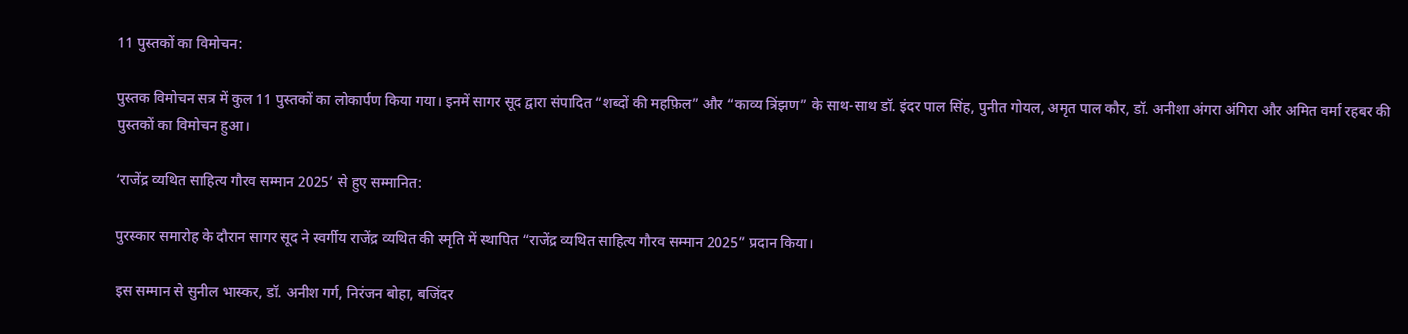11 पुस्तकों का विमोचन:

पुस्तक विमोचन सत्र में कुल 11 पुस्तकों का लोकार्पण किया गया। इनमें सागर सूद द्वारा संपादित “शब्दों की महफ़िल” और “काव्य त्रिंझण” के साथ-साथ डॉ. इंदर पाल सिंह, पुनीत गोयल, अमृत पाल कौर, डॉ. अनीशा अंगरा अंगिरा और अमित वर्मा रहबर की पुस्तकों का विमोचन हुआ।

‘राजेंद्र व्यथित साहित्य गौरव सम्मान 2025’ से हुए सम्मानित:

पुरस्कार समारोह के दौरान सागर सूद ने स्वर्गीय राजेंद्र व्यथित की स्मृति में स्थापित “राजेंद्र व्यथित साहित्य गौरव सम्मान 2025” प्रदान किया।

इस सम्मान से सुनील भास्कर, डॉ. अनीश गर्ग, निरंजन बोहा, बजिंदर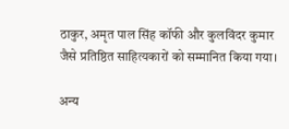ठाकुर, अमृत पाल सिंह कॉफी और कुलविंदर कुमार जैसे प्रतिष्ठित साहित्यकारों को सम्मानित किया गया।

अन्य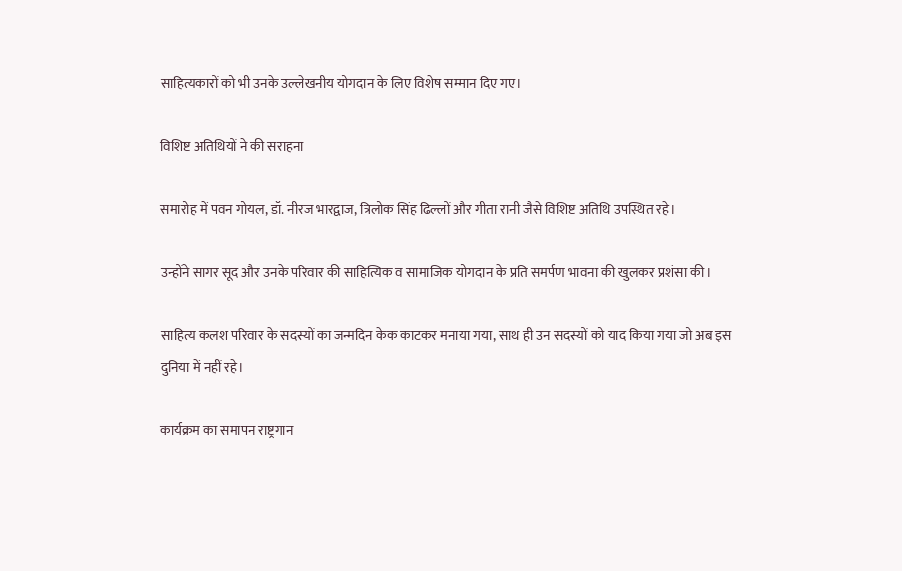साहित्यकारों को भी उनके उल्लेखनीय योगदान के लिए विशेष सम्मान दिए गए।

विशिष्ट अतिथियों ने की सराहना

समारोह में पवन गोयल, डॉ. नीरज भारद्वाज, त्रिलोक सिंह ढिल्लों और गीता रानी जैसे विशिष्ट अतिथि उपस्थित रहे।

उन्होंने सागर सूद और उनके परिवार की साहित्यिक व सामाजिक योगदान के प्रति समर्पण भावना की खुलकर प्रशंसा की।

साहित्य कलश परिवार के सदस्यों का जन्मदिन केक काटकर मनाया गया, साथ ही उन सदस्यों को याद किया गया जो अब इस दुनिया में नहीं रहे।

कार्यक्रम का समापन राष्ट्रगान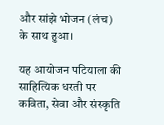और सांझे भोजन (लंच) के साथ हुआ।

यह आयोजन पटियाला की साहित्यिक धरती पर कविता, सेवा और संस्कृति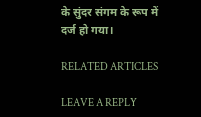के सुंदर संगम के रूप में दर्ज हो गया।

RELATED ARTICLES

LEAVE A REPLY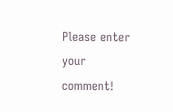Please enter your comment!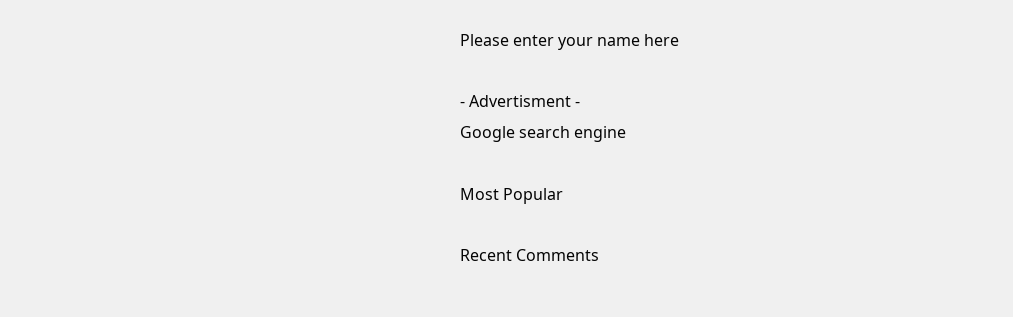Please enter your name here

- Advertisment -
Google search engine

Most Popular

Recent Comments